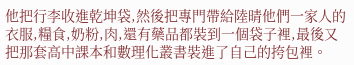他把行李收進乾坤袋,然後把專門帶給陸晴他們一家人的衣服,糧食,奶粉,肉,還有藥品都裝到一個袋子裡,最後又把那套高中課本和數理化叢書裝進了自己的挎包裡。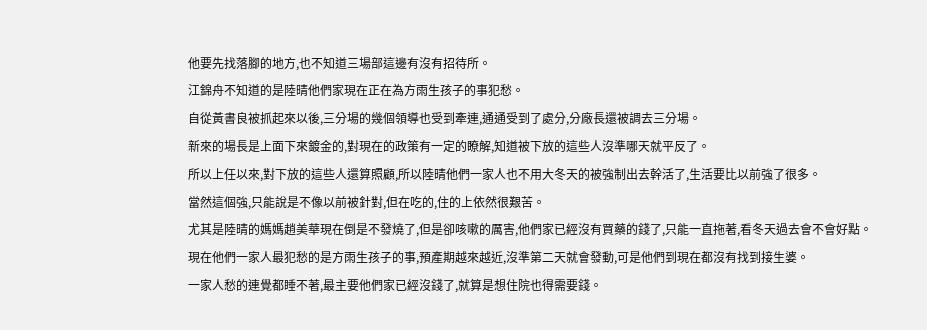他要先找落腳的地方,也不知道三場部這邊有沒有招待所。
江錦舟不知道的是陸晴他們家現在正在為方雨生孩子的事犯愁。
自從黃書良被抓起來以後,三分場的幾個領導也受到牽連,通通受到了處分,分廠長還被調去三分場。
新來的場長是上面下來鍍金的,對現在的政策有一定的瞭解,知道被下放的這些人沒準哪天就平反了。
所以上任以來,對下放的這些人還算照顧,所以陸晴他們一家人也不用大冬天的被強制出去幹活了,生活要比以前強了很多。
當然這個強,只能說是不像以前被針對,但在吃的,住的上依然很艱苦。
尤其是陸晴的媽媽趙美華現在倒是不發燒了,但是卻咳嗽的厲害,他們家已經沒有買藥的錢了,只能一直拖著,看冬天過去會不會好點。
現在他們一家人最犯愁的是方雨生孩子的事,預產期越來越近,沒準第二天就會發動,可是他們到現在都沒有找到接生婆。
一家人愁的連覺都睡不著,最主要他們家已經沒錢了,就算是想住院也得需要錢。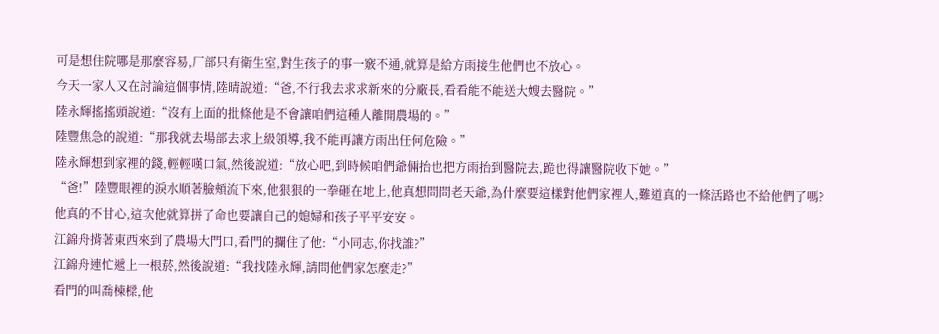可是想住院哪是那麼容易,厂部只有衛生室,對生孩子的事一竅不通,就算是給方雨接生他們也不放心。
今天一家人又在討論這個事情,陸晴說道:“爸,不行我去求求新來的分廠長,看看能不能送大嫂去醫院。”
陸永輝搖搖頭說道:“沒有上面的批條他是不會讓咱們這種人離開農場的。”
陸豐焦急的說道:“那我就去場部去求上級領導,我不能再讓方雨出任何危險。”
陸永輝想到家裡的錢,輕輕嘆口氣,然後說道:“放心吧,到時候咱們爺倆抬也把方雨抬到醫院去,跪也得讓醫院收下她。”
“爸!”陸豐眼裡的淚水順著臉頰流下來,他狠狠的一拳砸在地上,他真想問問老天爺,為什麼要這樣對他們家裡人,難道真的一條活路也不給他們了嗎?
他真的不甘心,這次他就算拼了命也要讓自己的媳婦和孩子平平安安。
江錦舟揹著東西來到了農場大門口,看門的攔住了他:“小同志,你找誰?”
江錦舟連忙遞上一根菸,然後說道:“我找陸永輝,請問他們家怎麼走?”
看門的叫喬棟樑,他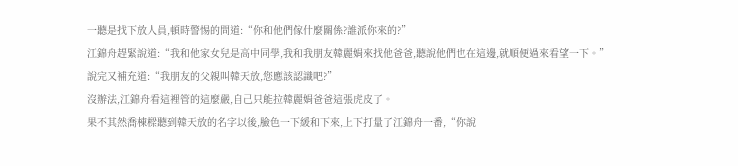一聽是找下放人員,頓時警惕的問道:“你和他們傢什麼關係?誰派你來的?”
江錦舟趕緊說道:“我和他家女兒是高中同學,我和我朋友韓麗娟來找他爸爸,聽說他們也在這邊,就順便過來看望一下。”
說完又補充道:“我朋友的父親叫韓天放,您應該認識吧?”
沒辦法,江錦舟看這裡管的這麼嚴,自己只能拉韓麗娟爸爸這張虎皮了。
果不其然喬棟樑聽到韓天放的名字以後,臉色一下緩和下來,上下打量了江錦舟一番,“你說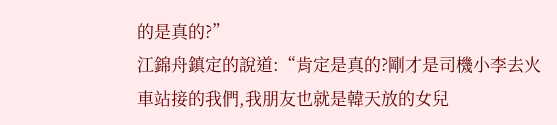的是真的?”
江錦舟鎮定的說道:“肯定是真的?剛才是司機小李去火車站接的我們,我朋友也就是韓天放的女兒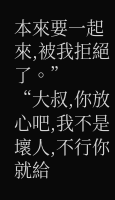本來要一起來,被我拒絕了。”
“大叔,你放心吧,我不是壞人,不行你就給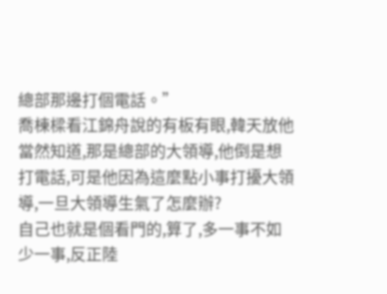總部那邊打個電話。”
喬棟樑看江錦舟說的有板有眼,韓天放他當然知道,那是總部的大領導,他倒是想打電話,可是他因為這麼點小事打擾大領導,一旦大領導生氣了怎麼辦?
自己也就是個看門的,算了,多一事不如少一事,反正陸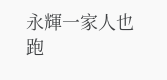永輝一家人也跑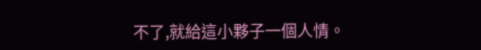不了,就給這小夥子一個人情。